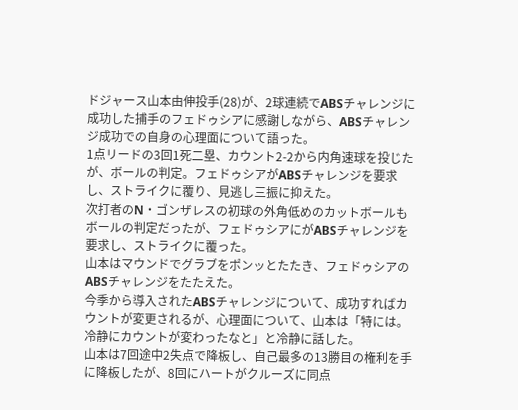ドジャース山本由伸投手(28)が、2球連続でABSチャレンジに成功した捕手のフェドゥシアに感謝しながら、ABSチャレンジ成功での自身の心理面について語った。
1点リードの3回1死二塁、カウント2-2から内角速球を投じたが、ボールの判定。フェドゥシアがABSチャレンジを要求し、ストライクに覆り、見逃し三振に抑えた。
次打者のN・ゴンザレスの初球の外角低めのカットボールもボールの判定だったが、フェドゥシアにがABSチャレンジを要求し、ストライクに覆った。
山本はマウンドでグラブをポンッとたたき、フェドゥシアのABSチャレンジをたたえた。
今季から導入されたABSチャレンジについて、成功すればカウントが変更されるが、心理面について、山本は「特には。冷静にカウントが変わったなと」と冷静に話した。
山本は7回途中2失点で降板し、自己最多の13勝目の権利を手に降板したが、8回にハートがクルーズに同点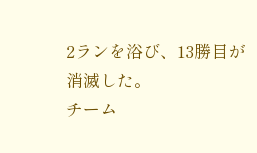2ランを浴び、13勝目が消滅した。
チーム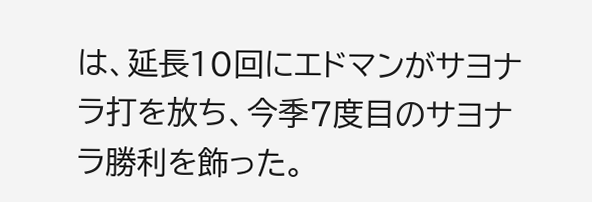は、延長10回にエドマンがサヨナラ打を放ち、今季7度目のサヨナラ勝利を飾った。